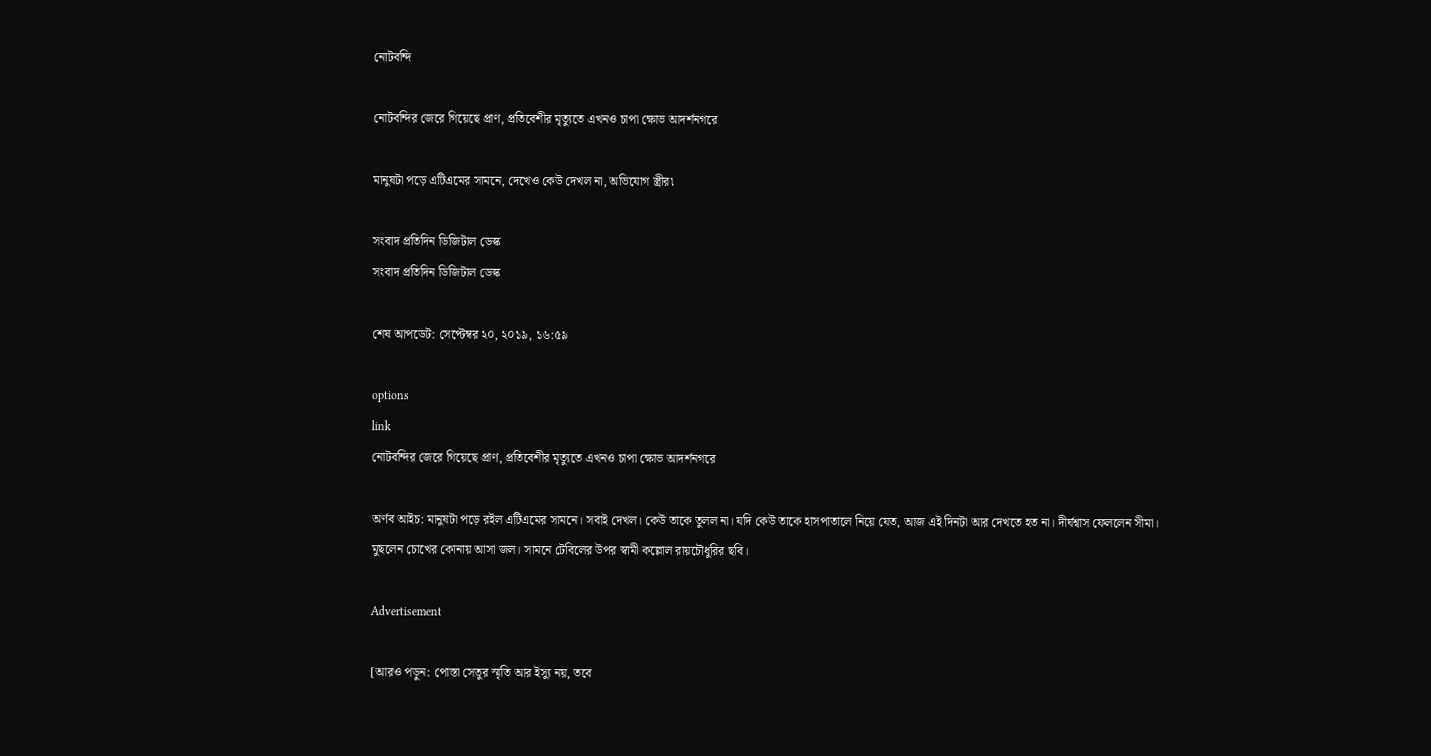নোটবন্দি

নোটবন্দির জেরে গিয়েছে প্রাণ, প্রতিবেশীর মৃত্যুতে এখনও চাপা ক্ষোভ আদর্শনগরে

মানুষটা পড়ে এটিএমের সামনে, দেখেও কেউ দেখল না, অভিযোগ স্ত্রীর৷

সংবাদ প্রতিদিন ডিজিটাল ডেস্ক
সংবাদ প্রতিদিন ডিজিটাল ডেস্ক

শেষ আপডেট: সেপ্টেম্বর ২০, ২০১৯, ১৬:৫৯

options
link
নোটবন্দির জেরে গিয়েছে প্রাণ, প্রতিবেশীর মৃত্যুতে এখনও চাপা ক্ষোভ আদর্শনগরে

অর্ণব আইচ: মানুষটা পড়ে রইল এটিএমের সামনে। সবাই দেখল। কেউ তাকে তুলল না। যদি কেউ তাকে হাসপাতালে নিয়ে যেত, আজ এই দিনটা আর দেখতে হত না। দীর্ঘশ্বাস ফেললেন সীমা। মুছলেন চোখের কোনায় আসা জল। সামনে টেবিলের উপর স্বামী কল্লোল রায়চৌধুরির ছবি।

Advertisement

[আরও পড়ুন: পোস্তা সেতুর স্মৃতি আর ইস্যু নয়, তবে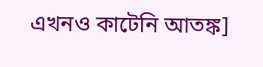এখনও কাটেনি আতঙ্ক]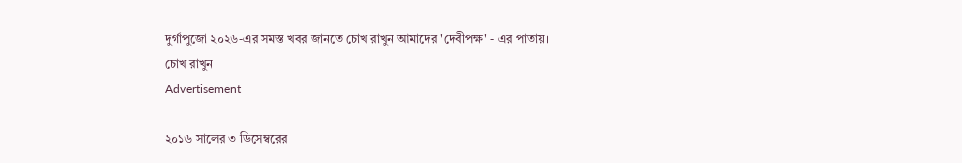দুর্গাপুজো ২০২৬-এর সমস্ত খবর জানতে চোখ রাখুন আমাদের 'দেবীপক্ষ' - এর পাতায়।
চোখ রাখুন
Advertisement

২০১৬ সালের ৩ ডিসেম্বরের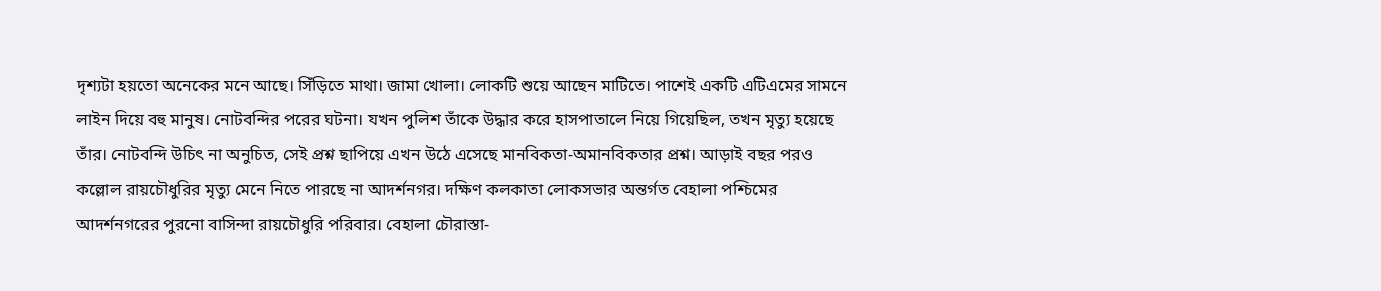দৃশ্যটা হয়তো অনেকের মনে আছে। সিঁড়িতে মাথা। জামা খোলা। লোকটি শুয়ে আছেন মাটিতে। পাশেই একটি এটিএমের সামনে লাইন দিয়ে বহু মানুষ। নোটবন্দির পরের ঘটনা। যখন পুলিশ তাঁকে উদ্ধার করে হাসপাতালে নিয়ে গিয়েছিল, তখন মৃত্যু হয়েছে তাঁর। নোটবন্দি উচিৎ না অনুচিত, সেই প্রশ্ন ছাপিয়ে এখন উঠে এসেছে মানবিকতা-অমানবিকতার প্রশ্ন। আড়াই বছর পরও কল্লোল রায়চৌধুরির মৃত্যু মেনে নিতে পারছে না আদর্শনগর। দক্ষিণ কলকাতা লোকসভার অন্তর্গত বেহালা পশ্চিমের আদর্শনগরের পুরনো বাসিন্দা রায়চৌধুরি পরিবার। বেহালা চৌরাস্তা-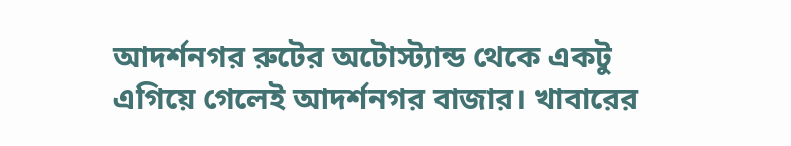আদর্শনগর রুটের অটোস্ট্যান্ড থেকে একটু এগিয়ে গেলেই আদর্শনগর বাজার। খাবারের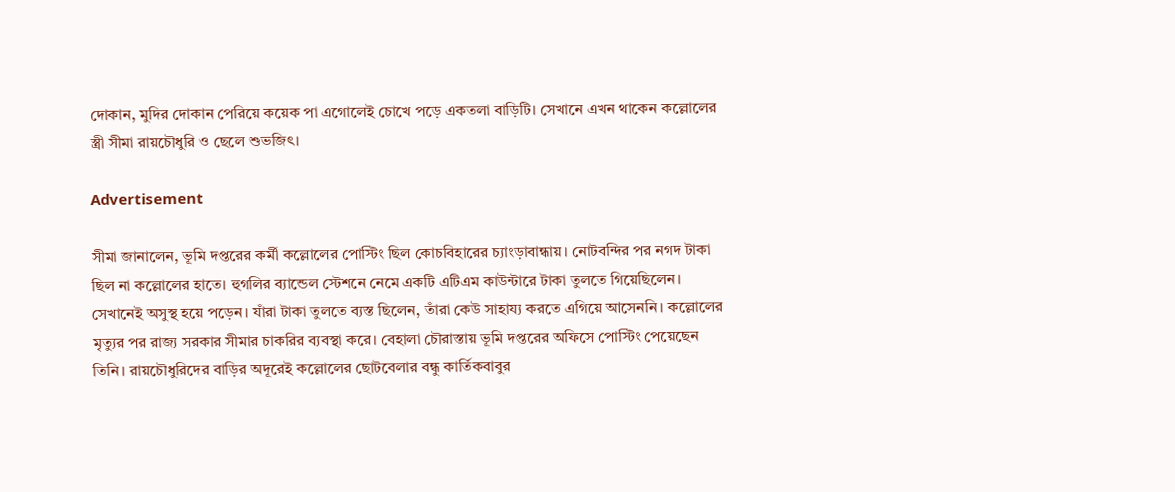দোকান, মুদির দোকান পেরিয়ে কয়েক পা এগোলেই চোখে পড়ে একতলা বাড়িটি। সেখানে এখন থাকেন কল্লোলের স্ত্রী সীমা রায়চৌধুরি ও ছেলে শুভজিৎ।

Advertisement

সীমা জানালেন, ভূমি দপ্তরের কর্মী কল্লোলের পোস্টিং ছিল কোচবিহারের চ্যাংড়াবান্ধায়। নোটবন্দির পর নগদ টাকা ছিল না কল্লোলের হাতে। হুগলির ব্যান্ডেল স্টেশনে নেমে একটি এটিএম কাউন্টারে টাকা তুলতে গিয়েছিলেন। সেখানেই অসুস্থ হয়ে পড়েন। যাঁরা টাকা তুলতে ব্যস্ত ছিলেন, তাঁরা কেউ সাহায্য করতে এগিয়ে আসেননি। কল্লোলের মৃত্যুর পর রাজ্য সরকার সীমার চাকরির ব্যবস্থা করে। বেহালা চৌরাস্তায় ভূমি দপ্তরের অফিসে পোস্টিং পেয়েছেন তিনি। রায়চৌধুরিদের বাড়ির অদূরেই কল্লোলের ছোটবেলার বন্ধু কার্তিকবাবুর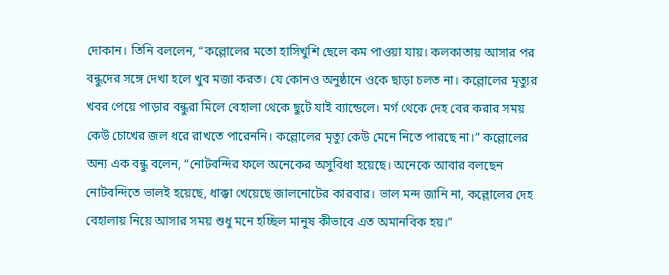দোকান। তিনি বললেন, “কল্লোলের মতো হাসিখুশি ছেলে কম পাওয়া যায়। কলকাতায় আসার পর বন্ধুদের সঙ্গে দেখা হলে খুব মজা করত। যে কোনও অনুষ্ঠানে ওকে ছাড়া চলত না। কল্লোলের মৃত্যুর খবর পেয়ে পাড়ার বন্ধুরা মিলে বেহালা থেকে ছুটে যাই ব্যান্ডেলে। মর্গ থেকে দেহ বের করার সময় কেউ চোখের জল ধরে রাখতে পারেননি। কল্লোলের মৃত্যু কেউ মেনে নিতে পারছে না।” কল্লোলের অন্য এক বন্ধু বলেন, “নোটবন্দির ফলে অনেকের অসুবিধা হয়েছে। অনেকে আবার বলছেন নোটবন্দিতে ভালই হয়েছে, ধাক্কা খেয়েছে জালনোটের কারবার। ভাল মন্দ জানি না, কল্লোলের দেহ বেহালায় নিয়ে আসার সময় শুধু মনে হচ্ছিল মানুষ কীভাবে এত অমানবিক হয়।”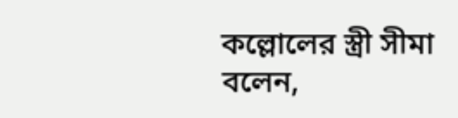কল্লোলের স্ত্রী সীমা বলেন,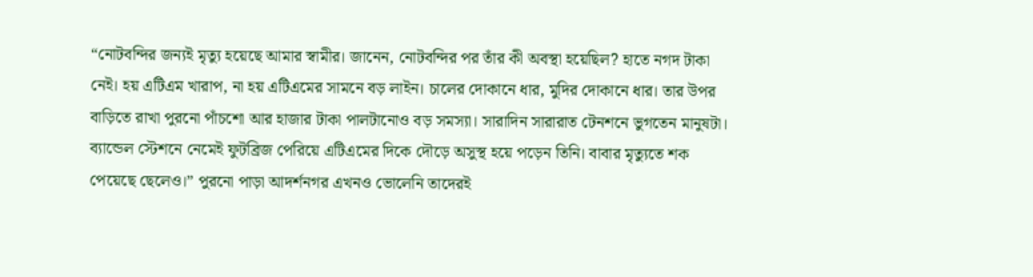“নোটবন্দির জন্যই মৃত্যু হয়েছে আমার স্বামীর। জানেন, নোটবন্দির পর তাঁর কী অবস্থা হয়েছিল? হাতে নগদ টাকা নেই। হয় এটিএম খারাপ, না হয় এটিএমের সামনে বড় লাইন। চালের দোকানে ধার, মুদির দোকানে ধার। তার উপর বাড়িতে রাখা পুরনো পাঁচশো আর হাজার টাকা পালটানোও বড় সমস্যা। সারাদিন সারারাত টেনশনে ভুগতেন মানুষটা। ব্যান্ডেল স্টেশনে নেমেই ফুটব্রিজ পেরিয়ে এটিএমের দিকে দৌড়ে অসুস্থ হয়ে পড়েন তিনি। বাবার মৃত্যুতে শক পেয়েছে ছেলেও।” পুরনো পাড়া আদর্শনগর এখনও ভোলেনি তাদেরই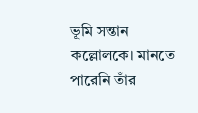ভূমি সন্তান কল্লোলকে। মানতে পারেনি তাঁর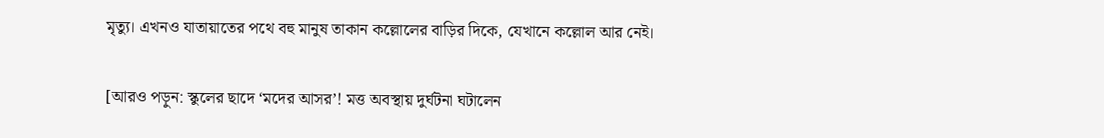মৃত্যু। এখনও যাতায়াতের পথে বহু মানুষ তাকান কল্লোলের বাড়ির দিকে, যেখানে কল্লোল আর নেই।

[আরও পড়ুন: স্কুলের ছাদে ‘মদের আসর’! মত্ত অবস্থায় দুর্ঘটনা ঘটালেন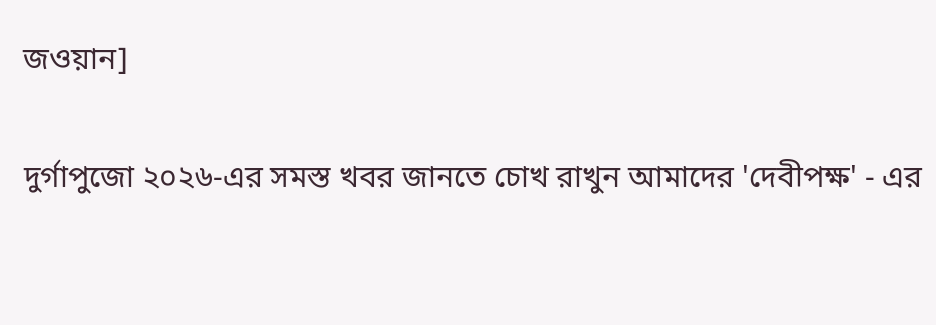জওয়ান]

দুর্গাপুজো ২০২৬-এর সমস্ত খবর জানতে চোখ রাখুন আমাদের 'দেবীপক্ষ' - এর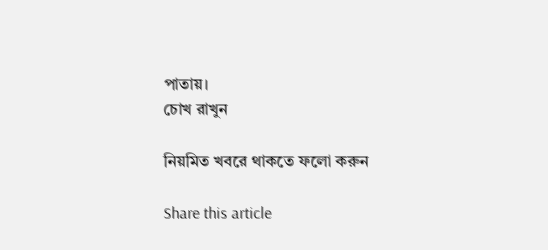পাতায়।
চোখ রাখুন

নিয়মিত খবরে থাকতে ফলো করুন

Share this article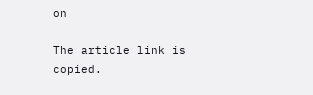on

The article link is copied.